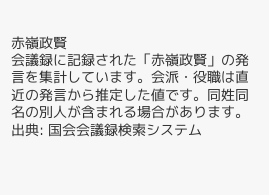赤嶺政賢
会議録に記録された「赤嶺政賢」の発言を集計しています。会派・役職は直近の発言から推定した値です。同姓同名の別人が含まれる場合があります。
出典: 国会会議録検索システム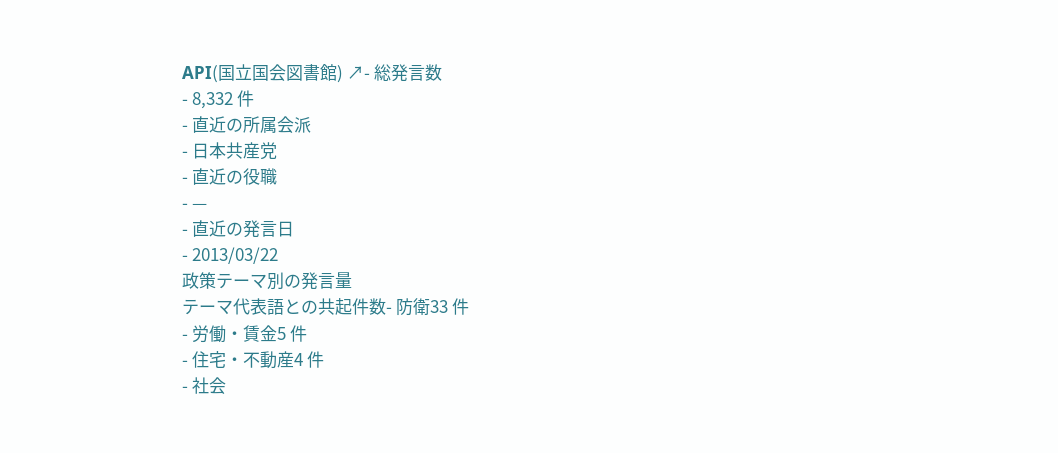API(国立国会図書館) ↗- 総発言数
- 8,332 件
- 直近の所属会派
- 日本共産党
- 直近の役職
- —
- 直近の発言日
- 2013/03/22
政策テーマ別の発言量
テーマ代表語との共起件数- 防衛33 件
- 労働・賃金5 件
- 住宅・不動産4 件
- 社会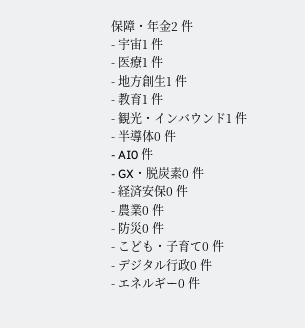保障・年金2 件
- 宇宙1 件
- 医療1 件
- 地方創生1 件
- 教育1 件
- 観光・インバウンド1 件
- 半導体0 件
- AI0 件
- GX・脱炭素0 件
- 経済安保0 件
- 農業0 件
- 防災0 件
- こども・子育て0 件
- デジタル行政0 件
- エネルギー0 件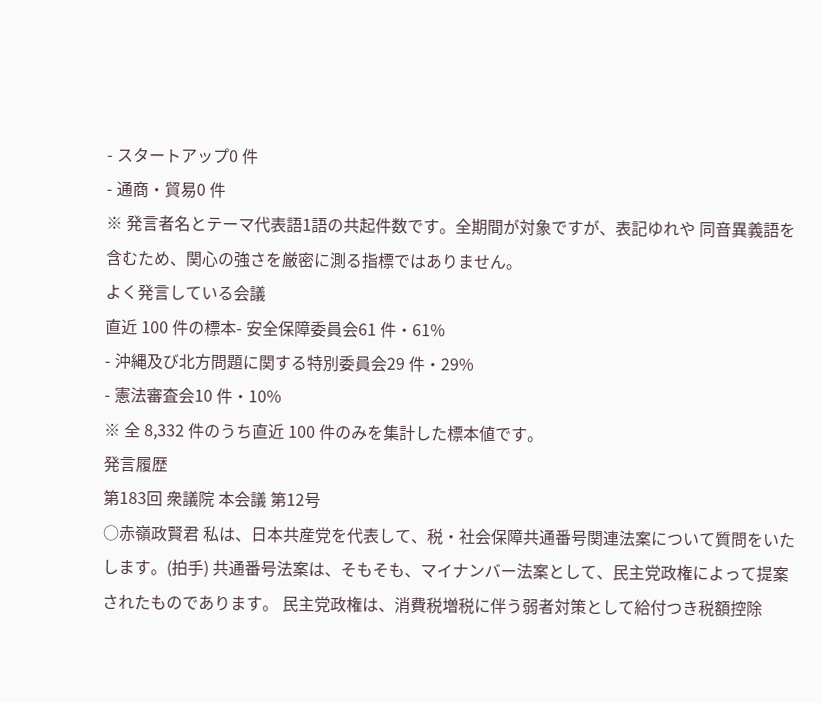- スタートアップ0 件
- 通商・貿易0 件
※ 発言者名とテーマ代表語1語の共起件数です。全期間が対象ですが、表記ゆれや 同音異義語を含むため、関心の強さを厳密に測る指標ではありません。
よく発言している会議
直近 100 件の標本- 安全保障委員会61 件・61%
- 沖縄及び北方問題に関する特別委員会29 件・29%
- 憲法審査会10 件・10%
※ 全 8,332 件のうち直近 100 件のみを集計した標本値です。
発言履歴
第183回 衆議院 本会議 第12号
○赤嶺政賢君 私は、日本共産党を代表して、税・社会保障共通番号関連法案について質問をいたします。(拍手) 共通番号法案は、そもそも、マイナンバー法案として、民主党政権によって提案されたものであります。 民主党政権は、消費税増税に伴う弱者対策として給付つき税額控除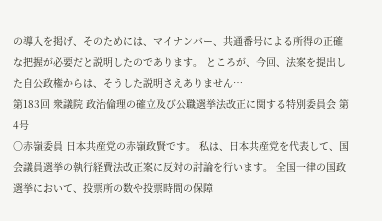の導入を掲げ、そのためには、マイナンバー、共通番号による所得の正確な把握が必要だと説明したのであります。 ところが、今回、法案を提出した自公政権からは、そうした説明さえありません…
第183回 衆議院 政治倫理の確立及び公職選挙法改正に関する特別委員会 第4号
○赤嶺委員 日本共産党の赤嶺政賢です。 私は、日本共産党を代表して、国会議員選挙の執行経費法改正案に反対の討論を行います。 全国一律の国政選挙において、投票所の数や投票時間の保障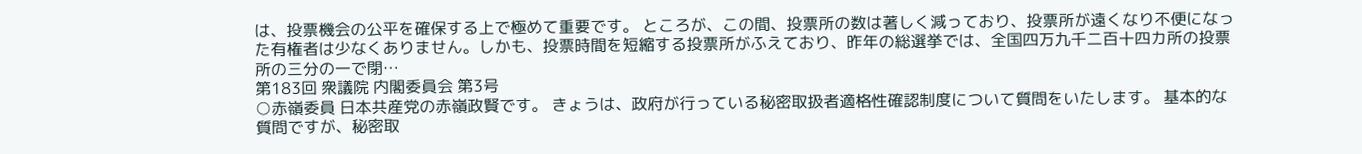は、投票機会の公平を確保する上で極めて重要です。 ところが、この間、投票所の数は著しく減っており、投票所が遠くなり不便になった有権者は少なくありません。しかも、投票時間を短縮する投票所がふえており、昨年の総選挙では、全国四万九千二百十四カ所の投票所の三分の一で閉…
第183回 衆議院 内閣委員会 第3号
○赤嶺委員 日本共産党の赤嶺政賢です。 きょうは、政府が行っている秘密取扱者適格性確認制度について質問をいたします。 基本的な質問ですが、秘密取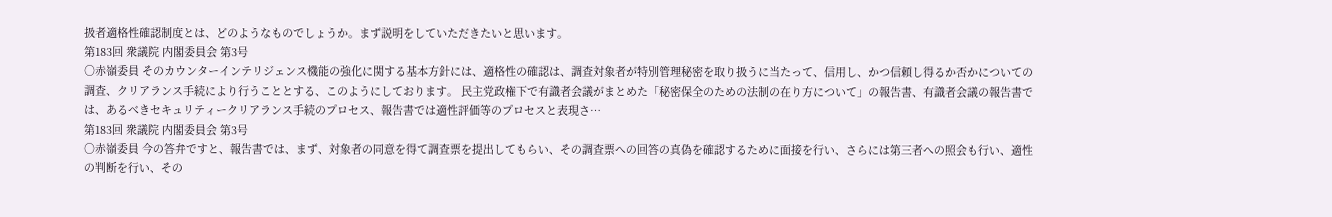扱者適格性確認制度とは、どのようなものでしょうか。まず説明をしていただきたいと思います。
第183回 衆議院 内閣委員会 第3号
○赤嶺委員 そのカウンターインテリジェンス機能の強化に関する基本方針には、適格性の確認は、調査対象者が特別管理秘密を取り扱うに当たって、信用し、かつ信頼し得るか否かについての調査、クリアランス手続により行うこととする、このようにしております。 民主党政権下で有識者会議がまとめた「秘密保全のための法制の在り方について」の報告書、有識者会議の報告書では、あるべきセキュリティークリアランス手続のプロセス、報告書では適性評価等のプロセスと表現さ…
第183回 衆議院 内閣委員会 第3号
○赤嶺委員 今の答弁ですと、報告書では、まず、対象者の同意を得て調査票を提出してもらい、その調査票への回答の真偽を確認するために面接を行い、さらには第三者への照会も行い、適性の判断を行い、その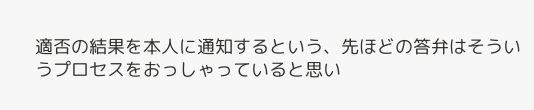適否の結果を本人に通知するという、先ほどの答弁はそういうプロセスをおっしゃっていると思い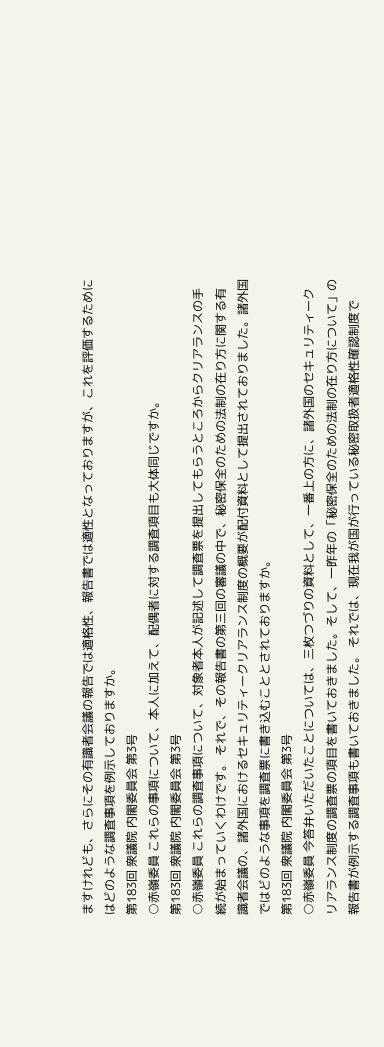ますけれども、さらにその有識者会議の報告では適格性、報告書では適性となっておりますが、これを評価するためにはどのような調査事項を例示しておりますか。
第183回 衆議院 内閣委員会 第3号
○赤嶺委員 これらの事項について、本人に加えて、配偶者に対する調査項目も大体同じですか。
第183回 衆議院 内閣委員会 第3号
○赤嶺委員 これらの調査事項について、対象者本人が記述して調査票を提出してもらうところからクリアランスの手続が始まっていくわけです。 それで、その報告書の第三回の審議の中で、秘密保全のための法制の在り方に関する有識者会議の、諸外国におけるセキュリティークリアランス制度の概要が配付資料として提出されておりました。諸外国ではどのような事項を調査票に書き込むこととされておりますか。
第183回 衆議院 内閣委員会 第3号
○赤嶺委員 今答弁いただいたことについては、三枚つづりの資料として、一番上の方に、諸外国のセキュリティークリアランス制度の調査票の項目を書いておきました。そして、一昨年の「秘密保全のための法制の在り方について」の報告書が例示する調査事項も書いておきました。 それでは、現在我が国が行っている秘密取扱者適格性確認制度で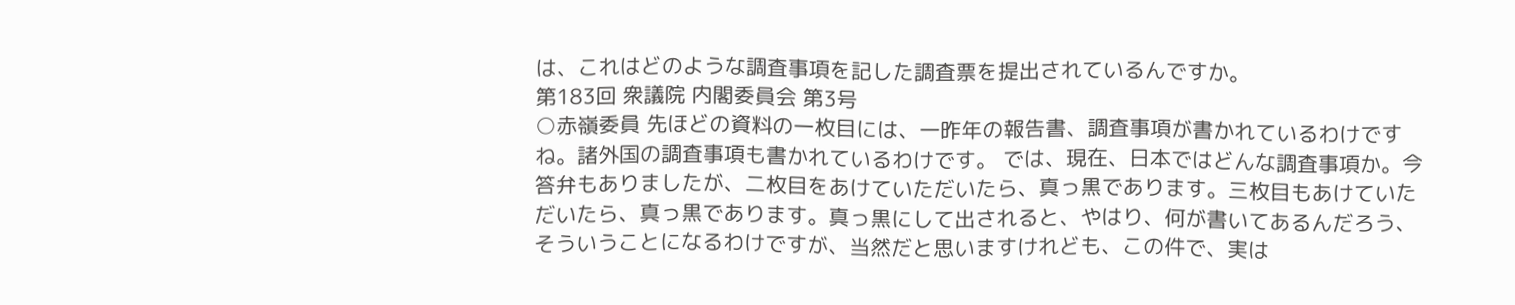は、これはどのような調査事項を記した調査票を提出されているんですか。
第183回 衆議院 内閣委員会 第3号
○赤嶺委員 先ほどの資料の一枚目には、一昨年の報告書、調査事項が書かれているわけですね。諸外国の調査事項も書かれているわけです。 では、現在、日本ではどんな調査事項か。今答弁もありましたが、二枚目をあけていただいたら、真っ黒であります。三枚目もあけていただいたら、真っ黒であります。真っ黒にして出されると、やはり、何が書いてあるんだろう、そういうことになるわけですが、当然だと思いますけれども、この件で、実は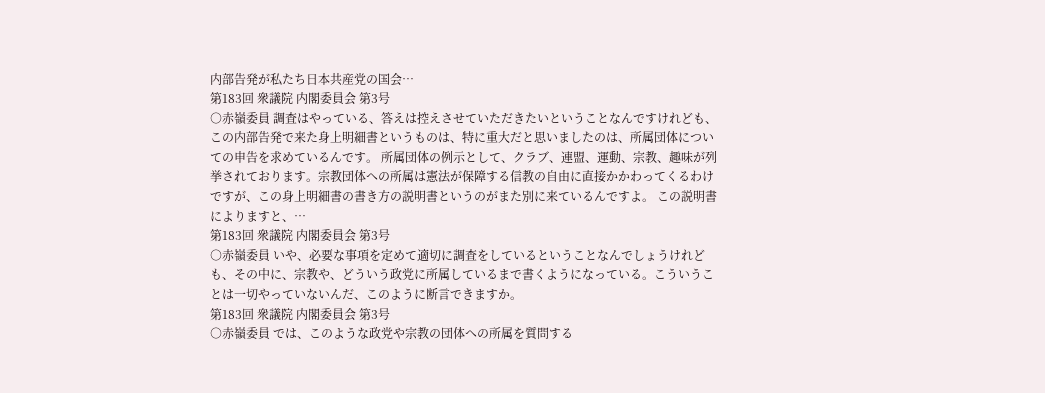内部告発が私たち日本共産党の国会…
第183回 衆議院 内閣委員会 第3号
○赤嶺委員 調査はやっている、答えは控えさせていただきたいということなんですけれども、この内部告発で来た身上明細書というものは、特に重大だと思いましたのは、所属団体についての申告を求めているんです。 所属団体の例示として、クラブ、連盟、運動、宗教、趣味が列挙されております。宗教団体への所属は憲法が保障する信教の自由に直接かかわってくるわけですが、この身上明細書の書き方の説明書というのがまた別に来ているんですよ。 この説明書によりますと、…
第183回 衆議院 内閣委員会 第3号
○赤嶺委員 いや、必要な事項を定めて適切に調査をしているということなんでしょうけれども、その中に、宗教や、どういう政党に所属しているまで書くようになっている。こういうことは一切やっていないんだ、このように断言できますか。
第183回 衆議院 内閣委員会 第3号
○赤嶺委員 では、このような政党や宗教の団体への所属を質問する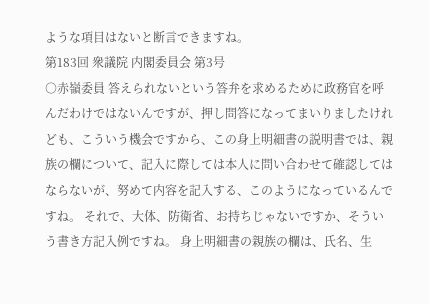ような項目はないと断言できますね。
第183回 衆議院 内閣委員会 第3号
○赤嶺委員 答えられないという答弁を求めるために政務官を呼んだわけではないんですが、押し問答になってまいりましたけれども、こういう機会ですから、この身上明細書の説明書では、親族の欄について、記入に際しては本人に問い合わせて確認してはならないが、努めて内容を記入する、このようになっているんですね。 それで、大体、防衛省、お持ちじゃないですか、そういう書き方記入例ですね。 身上明細書の親族の欄は、氏名、生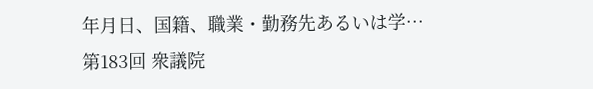年月日、国籍、職業・勤務先あるいは学…
第183回 衆議院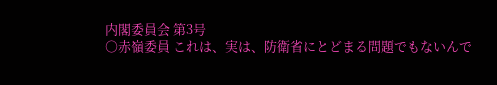内閣委員会 第3号
○赤嶺委員 これは、実は、防衛省にとどまる問題でもないんで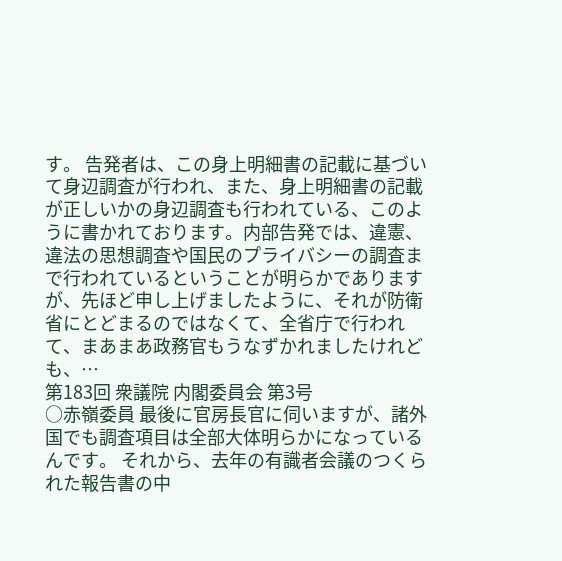す。 告発者は、この身上明細書の記載に基づいて身辺調査が行われ、また、身上明細書の記載が正しいかの身辺調査も行われている、このように書かれております。内部告発では、違憲、違法の思想調査や国民のプライバシーの調査まで行われているということが明らかでありますが、先ほど申し上げましたように、それが防衛省にとどまるのではなくて、全省庁で行われて、まあまあ政務官もうなずかれましたけれども、…
第183回 衆議院 内閣委員会 第3号
○赤嶺委員 最後に官房長官に伺いますが、諸外国でも調査項目は全部大体明らかになっているんです。 それから、去年の有識者会議のつくられた報告書の中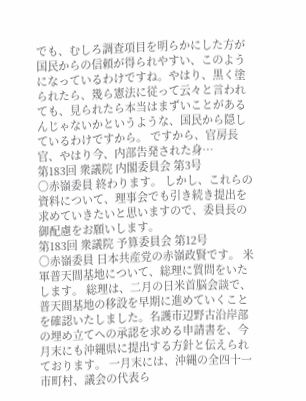でも、むしろ調査項目を明らかにした方が国民からの信頼が得られやすい、このようになっているわけですね。やはり、黒く塗られたら、幾ら憲法に従って云々と言われても、見られたら本当はまずいことがあるんじゃないかというような、国民から隠しているわけですから。 ですから、官房長官、やはり今、内部告発された身…
第183回 衆議院 内閣委員会 第3号
○赤嶺委員 終わります。 しかし、これらの資料について、理事会でも引き続き提出を求めていきたいと思いますので、委員長の御配慮をお願いします。
第183回 衆議院 予算委員会 第12号
○赤嶺委員 日本共産党の赤嶺政賢です。 米軍普天間基地について、総理に質問をいたします。 総理は、二月の日米首脳会談で、普天間基地の移設を早期に進めていくことを確認いたしました。名護市辺野古沿岸部の埋め立てへの承認を求める申請書を、今月末にも沖縄県に提出する方針と伝えられております。 一月末には、沖縄の全四十一市町村、議会の代表ら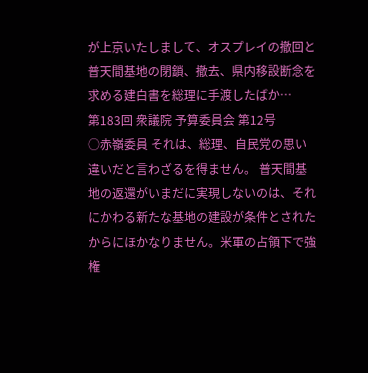が上京いたしまして、オスプレイの撤回と普天間基地の閉鎖、撤去、県内移設断念を求める建白書を総理に手渡したばか…
第183回 衆議院 予算委員会 第12号
○赤嶺委員 それは、総理、自民党の思い違いだと言わざるを得ません。 普天間基地の返還がいまだに実現しないのは、それにかわる新たな基地の建設が条件とされたからにほかなりません。米軍の占領下で強権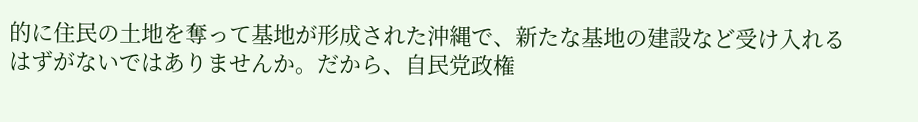的に住民の土地を奪って基地が形成された沖縄で、新たな基地の建設など受け入れるはずがないではありませんか。だから、自民党政権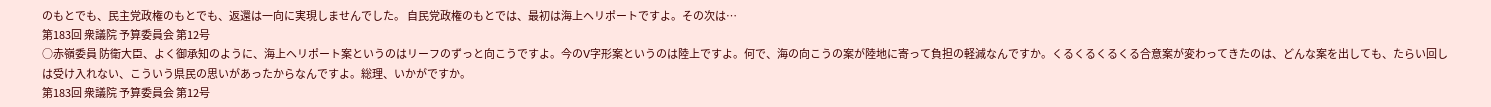のもとでも、民主党政権のもとでも、返還は一向に実現しませんでした。 自民党政権のもとでは、最初は海上ヘリポートですよ。その次は…
第183回 衆議院 予算委員会 第12号
○赤嶺委員 防衛大臣、よく御承知のように、海上ヘリポート案というのはリーフのずっと向こうですよ。今のV字形案というのは陸上ですよ。何で、海の向こうの案が陸地に寄って負担の軽減なんですか。くるくるくるくる合意案が変わってきたのは、どんな案を出しても、たらい回しは受け入れない、こういう県民の思いがあったからなんですよ。総理、いかがですか。
第183回 衆議院 予算委員会 第12号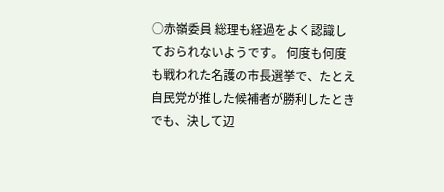○赤嶺委員 総理も経過をよく認識しておられないようです。 何度も何度も戦われた名護の市長選挙で、たとえ自民党が推した候補者が勝利したときでも、決して辺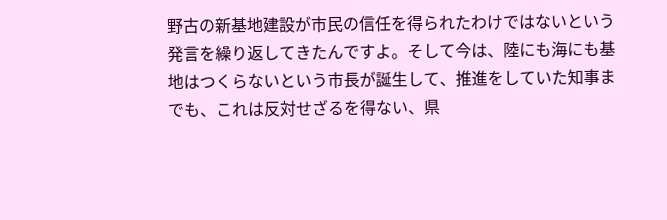野古の新基地建設が市民の信任を得られたわけではないという発言を繰り返してきたんですよ。そして今は、陸にも海にも基地はつくらないという市長が誕生して、推進をしていた知事までも、これは反対せざるを得ない、県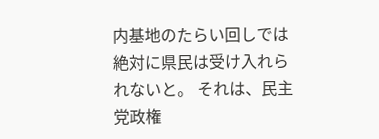内基地のたらい回しでは絶対に県民は受け入れられないと。 それは、民主党政権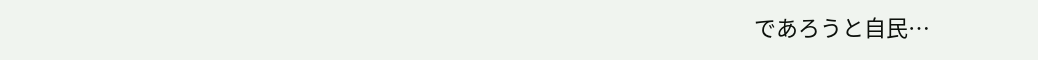であろうと自民…